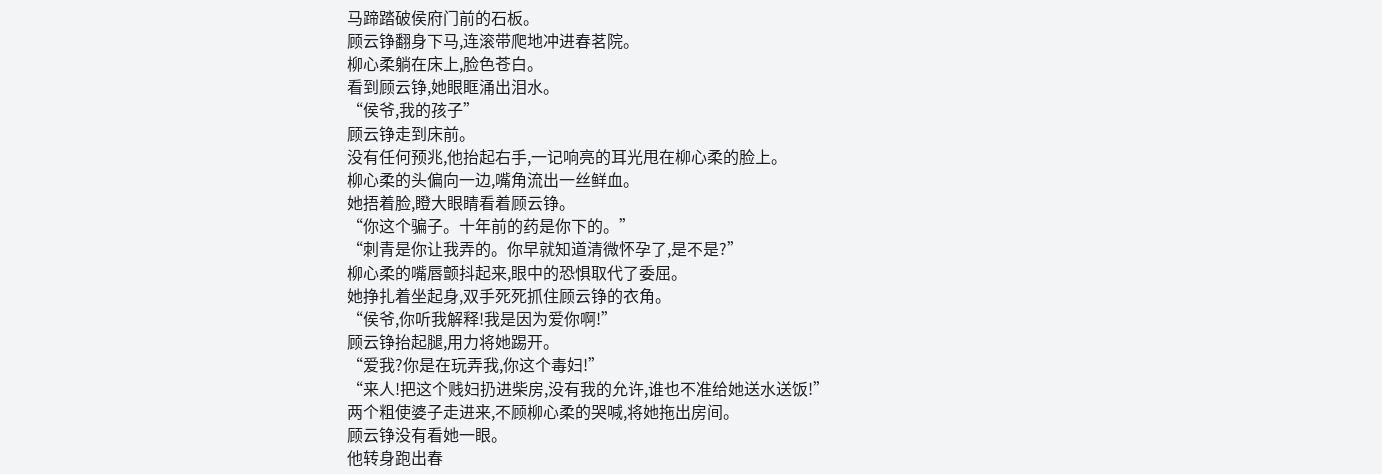马蹄踏破侯府门前的石板。
顾云铮翻身下马,连滚带爬地冲进春茗院。
柳心柔躺在床上,脸色苍白。
看到顾云铮,她眼眶涌出泪水。
“侯爷,我的孩子”
顾云铮走到床前。
没有任何预兆,他抬起右手,一记响亮的耳光甩在柳心柔的脸上。
柳心柔的头偏向一边,嘴角流出一丝鲜血。
她捂着脸,瞪大眼睛看着顾云铮。
“你这个骗子。十年前的药是你下的。”
“刺青是你让我弄的。你早就知道清微怀孕了,是不是?”
柳心柔的嘴唇颤抖起来,眼中的恐惧取代了委屈。
她挣扎着坐起身,双手死死抓住顾云铮的衣角。
“侯爷,你听我解释!我是因为爱你啊!”
顾云铮抬起腿,用力将她踢开。
“爱我?你是在玩弄我,你这个毒妇!”
“来人!把这个贱妇扔进柴房,没有我的允许,谁也不准给她送水送饭!”
两个粗使婆子走进来,不顾柳心柔的哭喊,将她拖出房间。
顾云铮没有看她一眼。
他转身跑出春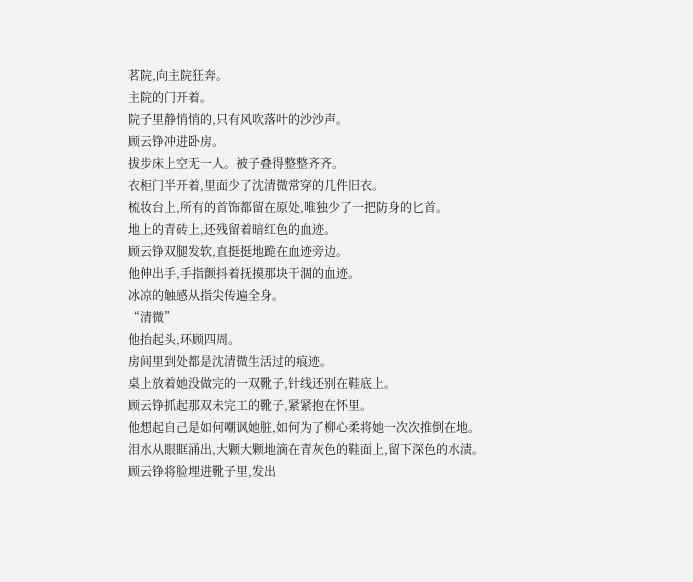茗院,向主院狂奔。
主院的门开着。
院子里静悄悄的,只有风吹落叶的沙沙声。
顾云铮冲进卧房。
拔步床上空无一人。被子叠得整整齐齐。
衣柜门半开着,里面少了沈清微常穿的几件旧衣。
梳妆台上,所有的首饰都留在原处,唯独少了一把防身的匕首。
地上的青砖上,还残留着暗红色的血迹。
顾云铮双腿发软,直挺挺地跪在血迹旁边。
他伸出手,手指颤抖着抚摸那块干涸的血迹。
冰凉的触感从指尖传遍全身。
“清微”
他抬起头,环顾四周。
房间里到处都是沈清微生活过的痕迹。
桌上放着她没做完的一双靴子,针线还别在鞋底上。
顾云铮抓起那双未完工的靴子,紧紧抱在怀里。
他想起自己是如何嘲讽她脏,如何为了柳心柔将她一次次推倒在地。
泪水从眼眶涌出,大颗大颗地滴在青灰色的鞋面上,留下深色的水渍。
顾云铮将脸埋进靴子里,发出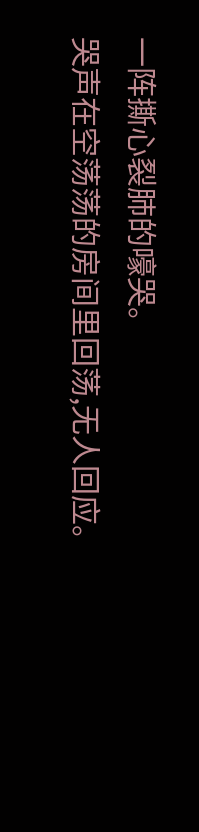一阵撕心裂肺的嚎哭。
哭声在空荡荡的房间里回荡,无人回应。